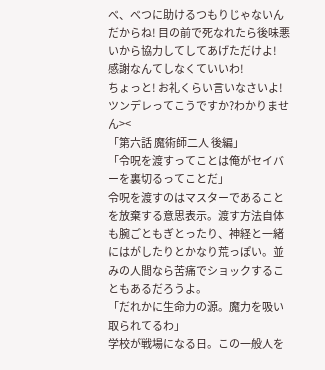べ、べつに助けるつもりじゃないんだからね! 目の前で死なれたら後味悪いから協力してしてあげただけよ!
感謝なんてしなくていいわ!
ちょっと! お礼くらい言いなさいよ!
ツンデレってこうですか?わかりません><
「第六話 魔術師二人 後編」
「令呪を渡すってことは俺がセイバーを裏切るってことだ」
令呪を渡すのはマスターであることを放棄する意思表示。渡す方法自体も腕ごともぎとったり、神経と一緒にはがしたりとかなり荒っぽい。並みの人間なら苦痛でショックすることもあるだろうよ。
「だれかに生命力の源。魔力を吸い取られてるわ」
学校が戦場になる日。この一般人を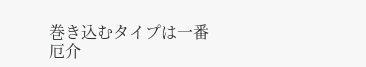巻き込むタイプは一番厄介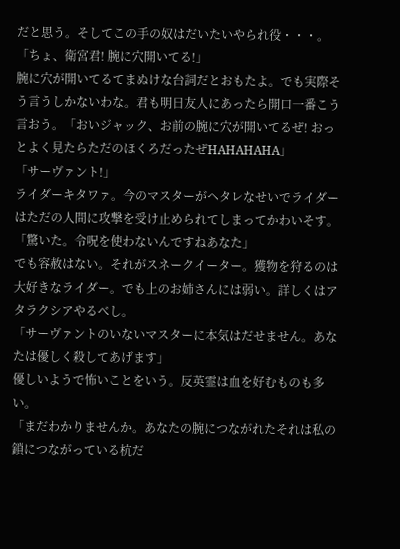だと思う。そしてこの手の奴はだいたいやられ役・・・。
「ちょ、衛宮君! 腕に穴開いてる!」
腕に穴が開いてるてまぬけな台詞だとおもたよ。でも実際そう言うしかないわな。君も明日友人にあったら開口一番こう言おう。「おいジャック、お前の腕に穴が開いてるぜ! おっとよく見たらただのほくろだったぜHAHAHAHA」
「サーヴァント!」
ライダーキタワァ。今のマスターがヘタレなせいでライダーはただの人間に攻撃を受け止められてしまってかわいそす。
「驚いた。令呪を使わないんですねあなた」
でも容赦はない。それがスネークイーター。獲物を狩るのは大好きなライダー。でも上のお姉さんには弱い。詳しくはアタラクシアやるべし。
「サーヴァントのいないマスターに本気はだせません。あなたは優しく殺してあげます」
優しいようで怖いことをいう。反英霊は血を好むものも多い。
「まだわかりませんか。あなたの腕につながれたそれは私の鎖につながっている杭だ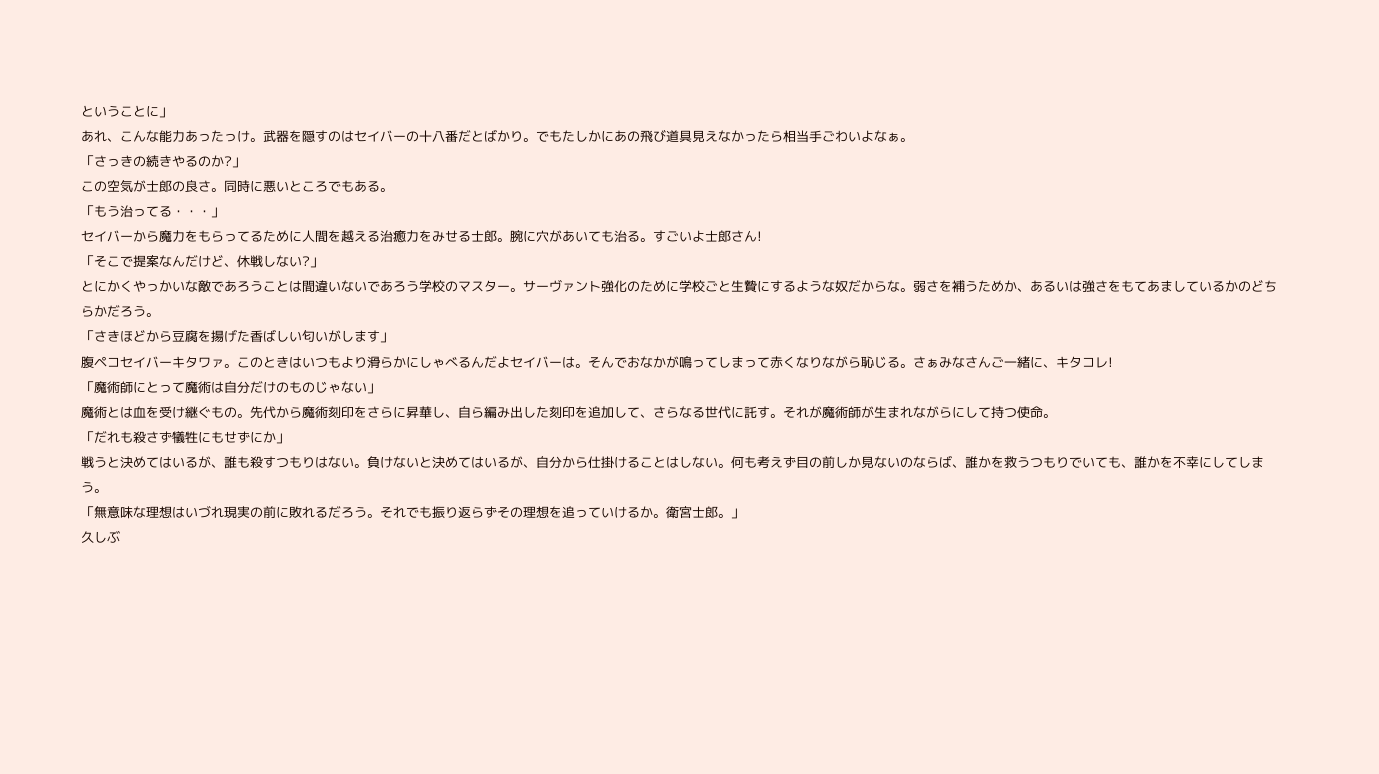ということに」
あれ、こんな能力あったっけ。武器を隠すのはセイバーの十八番だとばかり。でもたしかにあの飛び道具見えなかったら相当手ごわいよなぁ。
「さっきの続きやるのか?」
この空気が士郎の良さ。同時に悪いところでもある。
「もう治ってる・・・」
セイバーから魔力をもらってるために人間を越える治癒力をみせる士郎。腕に穴があいても治る。すごいよ士郎さん!
「そこで提案なんだけど、休戦しない?」
とにかくやっかいな敵であろうことは間違いないであろう学校のマスター。サーヴァント強化のために学校ごと生贄にするような奴だからな。弱さを補うためか、あるいは強さをもてあましているかのどちらかだろう。
「さきほどから豆腐を揚げた香ばしい匂いがします」
腹ペコセイバーキタワァ。このときはいつもより滑らかにしゃべるんだよセイバーは。そんでおなかが鳴ってしまって赤くなりながら恥じる。さぁみなさんご一緒に、キタコレ!
「魔術師にとって魔術は自分だけのものじゃない」
魔術とは血を受け継ぐもの。先代から魔術刻印をさらに昇華し、自ら編み出した刻印を追加して、さらなる世代に託す。それが魔術師が生まれながらにして持つ使命。
「だれも殺さず犠牲にもせずにか」
戦うと決めてはいるが、誰も殺すつもりはない。負けないと決めてはいるが、自分から仕掛けることはしない。何も考えず目の前しか見ないのならば、誰かを救うつもりでいても、誰かを不幸にしてしまう。
「無意味な理想はいづれ現実の前に敗れるだろう。それでも振り返らずその理想を追っていけるか。衛宮士郎。」
久しぶ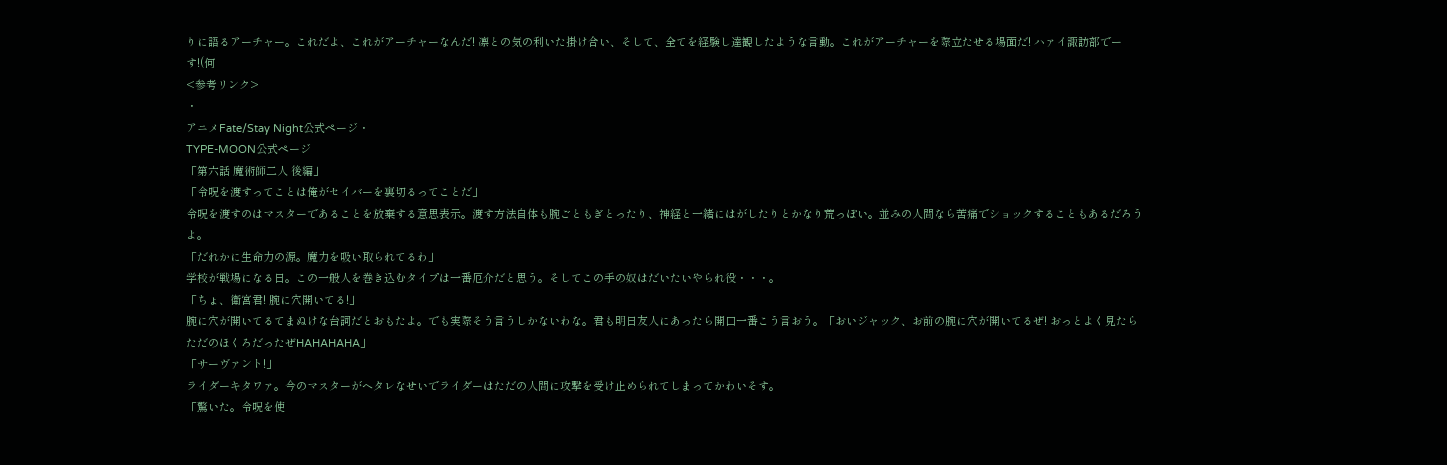りに語るアーチャー。これだよ、これがアーチャーなんだ! 凛との気の利いた掛け合い、そして、全てを経験し達観したような言動。これがアーチャーを際立たせる場面だ! ハァイ諏訪部でーす!(何
<参考リンク>
・
アニメFate/Stay Night公式ページ・
TYPE-MOON公式ページ
「第六話 魔術師二人 後編」
「令呪を渡すってことは俺がセイバーを裏切るってことだ」
令呪を渡すのはマスターであることを放棄する意思表示。渡す方法自体も腕ごともぎとったり、神経と一緒にはがしたりとかなり荒っぽい。並みの人間なら苦痛でショックすることもあるだろうよ。
「だれかに生命力の源。魔力を吸い取られてるわ」
学校が戦場になる日。この一般人を巻き込むタイプは一番厄介だと思う。そしてこの手の奴はだいたいやられ役・・・。
「ちょ、衛宮君! 腕に穴開いてる!」
腕に穴が開いてるてまぬけな台詞だとおもたよ。でも実際そう言うしかないわな。君も明日友人にあったら開口一番こう言おう。「おいジャック、お前の腕に穴が開いてるぜ! おっとよく見たらただのほくろだったぜHAHAHAHA」
「サーヴァント!」
ライダーキタワァ。今のマスターがヘタレなせいでライダーはただの人間に攻撃を受け止められてしまってかわいそす。
「驚いた。令呪を使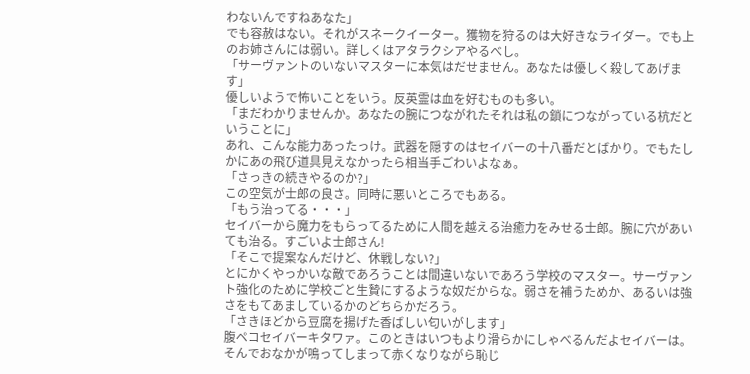わないんですねあなた」
でも容赦はない。それがスネークイーター。獲物を狩るのは大好きなライダー。でも上のお姉さんには弱い。詳しくはアタラクシアやるべし。
「サーヴァントのいないマスターに本気はだせません。あなたは優しく殺してあげます」
優しいようで怖いことをいう。反英霊は血を好むものも多い。
「まだわかりませんか。あなたの腕につながれたそれは私の鎖につながっている杭だということに」
あれ、こんな能力あったっけ。武器を隠すのはセイバーの十八番だとばかり。でもたしかにあの飛び道具見えなかったら相当手ごわいよなぁ。
「さっきの続きやるのか?」
この空気が士郎の良さ。同時に悪いところでもある。
「もう治ってる・・・」
セイバーから魔力をもらってるために人間を越える治癒力をみせる士郎。腕に穴があいても治る。すごいよ士郎さん!
「そこで提案なんだけど、休戦しない?」
とにかくやっかいな敵であろうことは間違いないであろう学校のマスター。サーヴァント強化のために学校ごと生贄にするような奴だからな。弱さを補うためか、あるいは強さをもてあましているかのどちらかだろう。
「さきほどから豆腐を揚げた香ばしい匂いがします」
腹ペコセイバーキタワァ。このときはいつもより滑らかにしゃべるんだよセイバーは。そんでおなかが鳴ってしまって赤くなりながら恥じ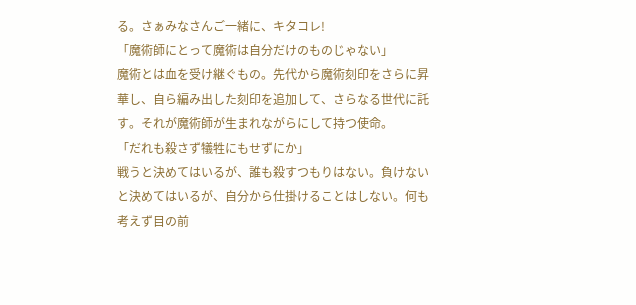る。さぁみなさんご一緒に、キタコレ!
「魔術師にとって魔術は自分だけのものじゃない」
魔術とは血を受け継ぐもの。先代から魔術刻印をさらに昇華し、自ら編み出した刻印を追加して、さらなる世代に託す。それが魔術師が生まれながらにして持つ使命。
「だれも殺さず犠牲にもせずにか」
戦うと決めてはいるが、誰も殺すつもりはない。負けないと決めてはいるが、自分から仕掛けることはしない。何も考えず目の前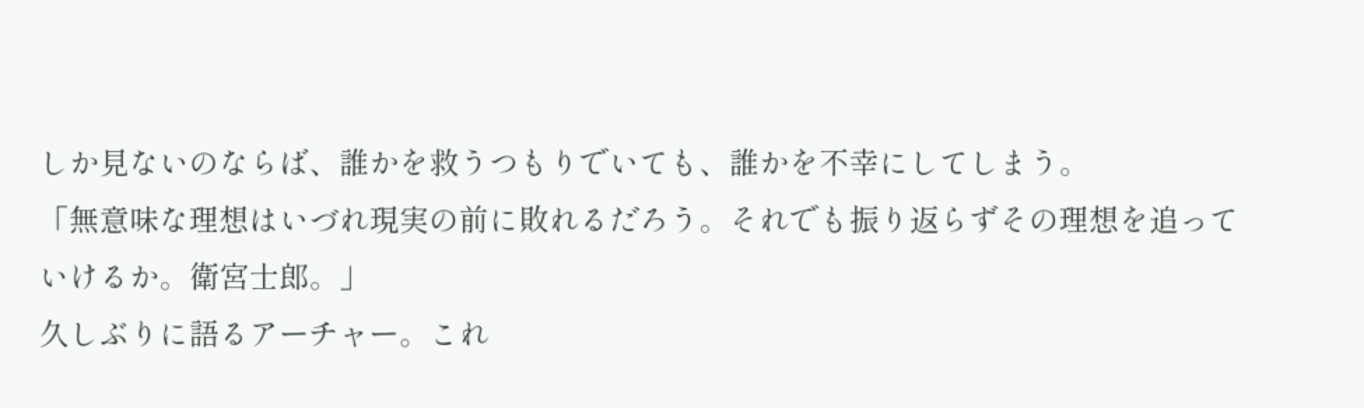しか見ないのならば、誰かを救うつもりでいても、誰かを不幸にしてしまう。
「無意味な理想はいづれ現実の前に敗れるだろう。それでも振り返らずその理想を追っていけるか。衛宮士郎。」
久しぶりに語るアーチャー。これ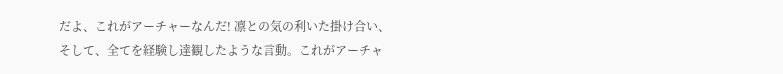だよ、これがアーチャーなんだ! 凛との気の利いた掛け合い、そして、全てを経験し達観したような言動。これがアーチャ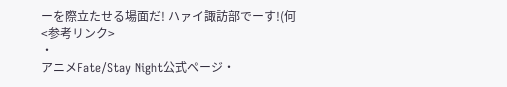ーを際立たせる場面だ! ハァイ諏訪部でーす!(何
<参考リンク>
・
アニメFate/Stay Night公式ページ・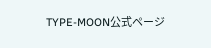TYPE-MOON公式ページ